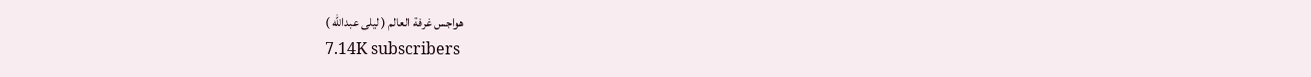هواجس غرفة العالم ( ليلى عبدالله )
7.14K subscribers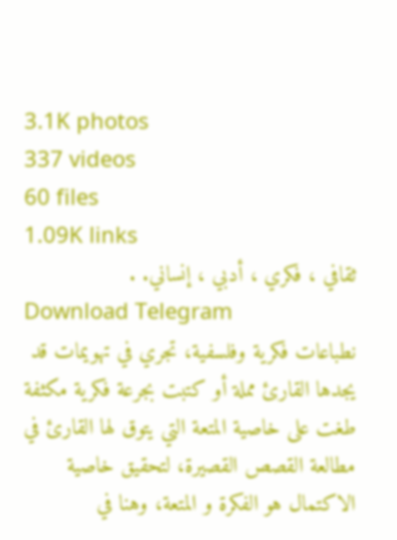3.1K photos
337 videos
60 files
1.09K links
ثقافي ، فكري ، أدبي ، إنساني. .
Download Telegram
نطباعات فكرية وفلسفية، تجري في تهويمات قد يجدها القارئ مملة أو كتبت بجرعة فكرية مكثفة طغت على خاصية المتعة التي يتوق لها القارئ في مطالعة القصص القصيرة، لتحقيق خاصية الاكتمال هو الفكرة و المتعة، وهنا في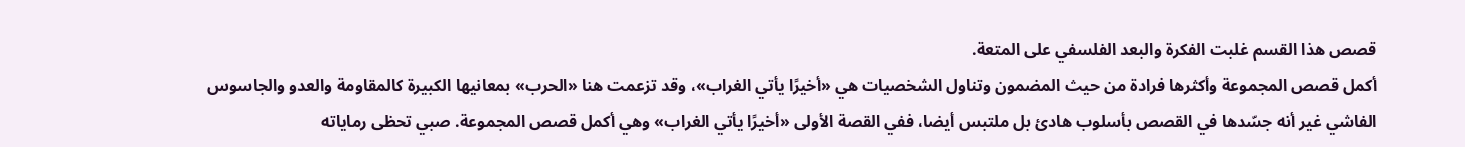قصص هذا القسم غلبت الفكرة والبعد الفلسفي على المتعة.
أكمل قصص المجموعة وأكثرها فرادة من حيث المضمون وتناول الشخصيات هي «أخيرًا يأتي الغراب»، وقد تزعمت هنا «الحرب» بمعانيها الكبيرة كالمقاومة والعدو والجاسوس الفاشي غير أنه جسّدها في القصص بأسلوب هادئ بل ملتبس أيضا، ففي القصة الأولى «أخيرًا يأتي الغراب» وهي أكمل قصص المجموعة. صبي تحظى رماياته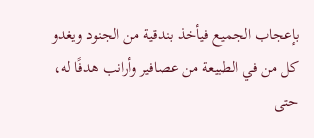بإعجاب الجميع فيأخذ بندقية من الجنود ويغدو كل من في الطبيعة من عصافير وأرانب هدفًا له، حتى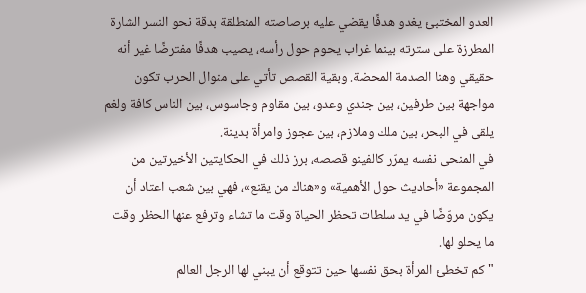العدو المختبئ يغدو هدفًا يقضي عليه برصاصته المنطلقة بدقة نحو النسر الشارة المطرزة على سترته بينما غراب يحوم حول رأسه، يصيب هدفًا مفترضًا غير أنه حقيقي وهنا الصدمة المحضة. وبقية القصص تأتي على منوال الحرب تكون مواجهة بين طرفين، بين جندي وعدو، بين مقاوم وجاسوس، بين الناس كافة ولغم يلقى في البحر، بين ملك وملازم، بين عجوز وامرأة بدينة.
في المنحى نفسه يمرّر كالفينو قصصه، برز ذلك في الحكايتين الأخيرتين من المجموعة «أحاديث حول الأهمية» و«هناك من يقنع»، فهي بين شعب اعتاد أن يكون مروّضًا في يد سلطات تحظر الحياة وقت ما تشاء وترفع عنها الحظر وقت ما يحلو لها.
"كم تخطئ المرأة بحق نفسها حين تتوقع أن يبني لها الرجل العالم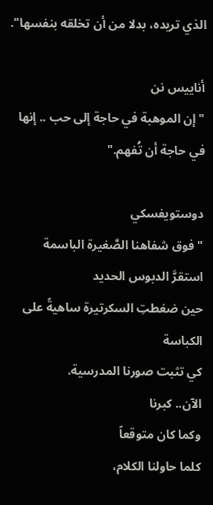الذي تريده، بدلا من أن تخلقه بنفسها".

أناييس نن
"إن الموهبة في حاجة إلى حب .. إنها في حاجة أن تُفهم."

دوستويفسكي
"فوق شفاهنا الصَّغيرة الباسمة
استقرَّ الدبوس الحديد
حين ضغطتِ السكرتيرة ساهيةً على الكباسة
كي تثبت صورنا المدرسية.
الآن.. كبرنا
وكما كان متوقعاً
كلما حاولنا الكلام،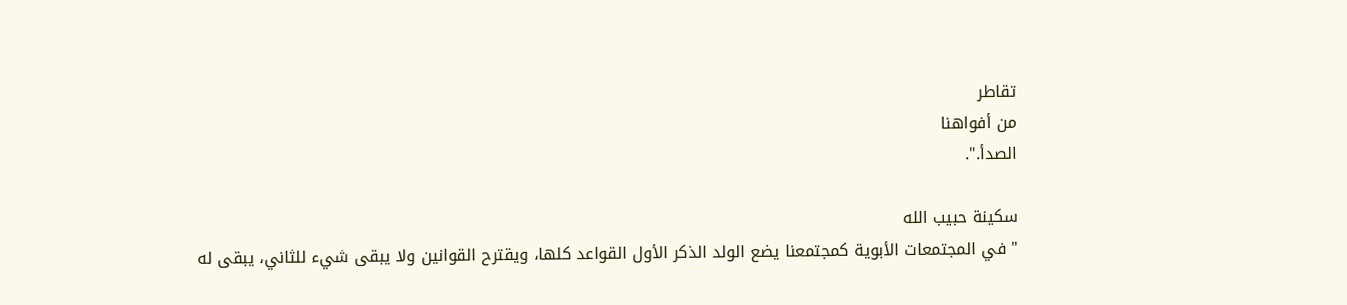تقاطر
من أفواهنا
الصدأ.".

سكينة حبيب الله
" في المجتمعات الأبوية كمجتمعنا يضع الولد الذكر الأول القواعد كلها، ويقترح القوانين ولا يبقى شيء للثاني، يبقى له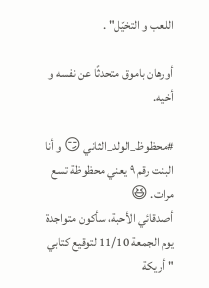اللعب و التخيّل" .

أورهان باموق متحدثًا عن نفسه و أخيه.

#محظوظ_الولد_الثاني 😏 و أنا البنت رقم ٩ يعني محظوظة تسع مرات. 😆
أصدقائي الأحبة، سأكون متواجدة يوم الجمعة 11/10 لتوقيع كتابي " أريكة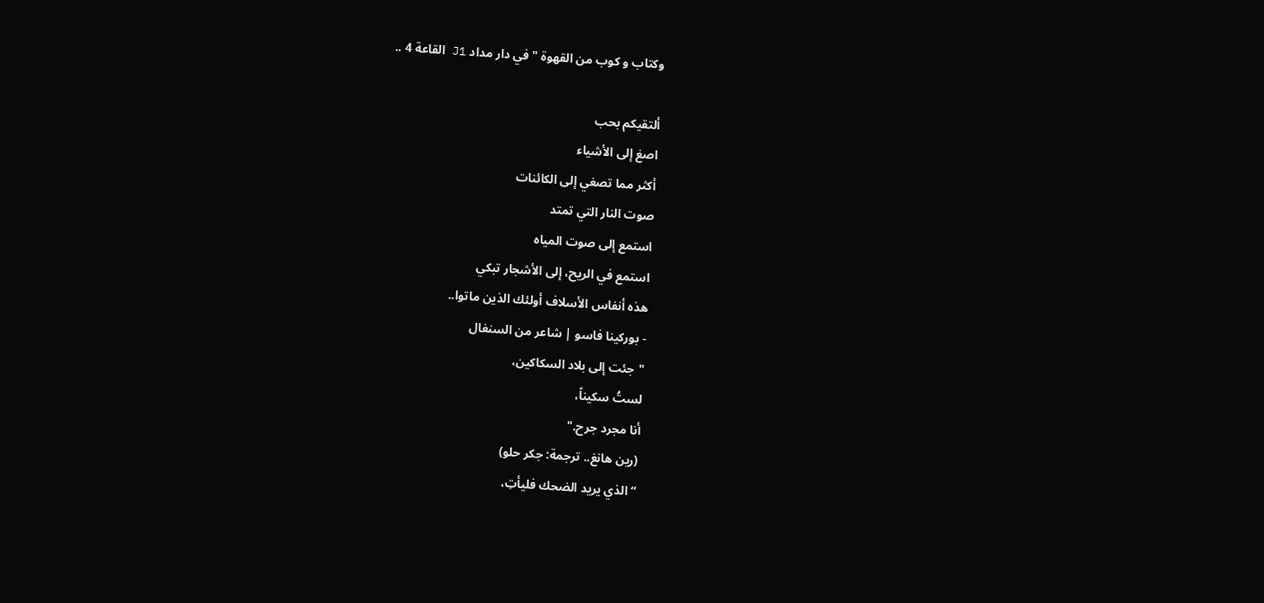وكتاب و كوب من القهوة " في دار مداد J1 القاعة 4 ..

ألتقيكم بحب
اصغ إلى الأشياء
أكثر مما تصغي إلى الكائنات
صوت النار التي تمتد
استمع إلى صوت المياه
استمع في الريح، إلى الأشجار تبكي
هذه أنفاس الأسلاف أولئك الذين ماتوا..
- بوركينا فاسو | شاعر من السنغال
"جئت إلى بلاد السكاكين،
لستُ سكيناً،
أنا مجرد جرح."
(رين هانغ.. ترجمة: جكر حلو)
“الذي يريد الضحك فليأتِ،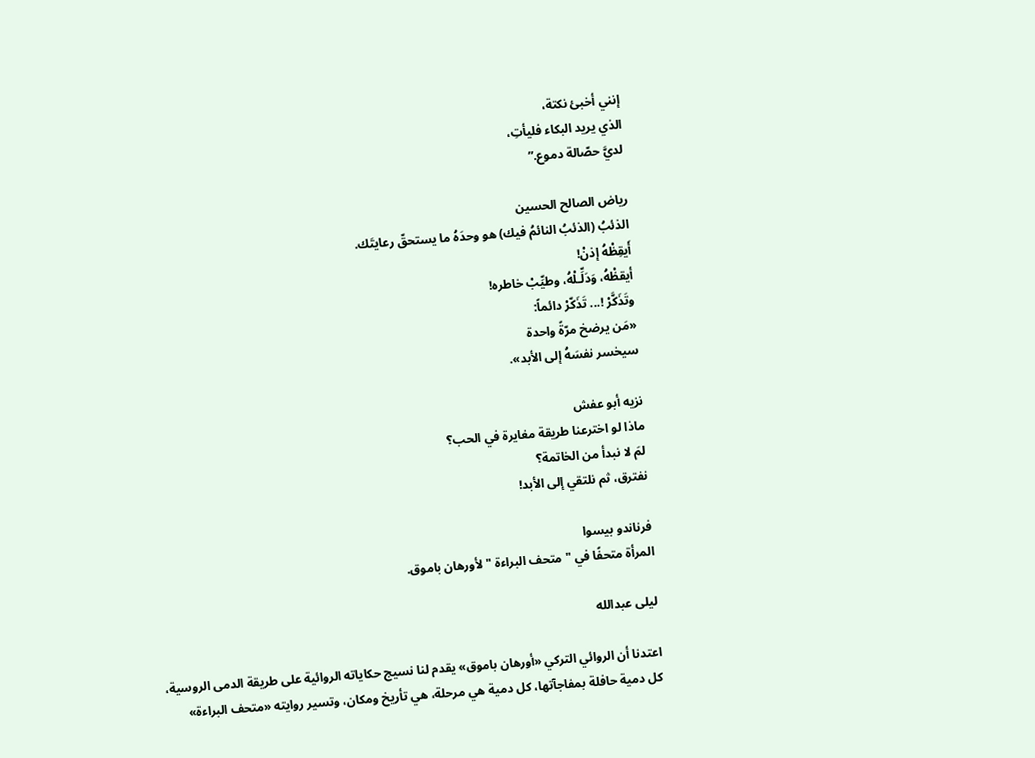إنني أخبئ نكتة،
الذي يريد البكاء فليأتِ،
لديَّ حصّالة دموع.”

رياض الصالح الحسين
الذئبُ (الذئبُ النائمُ فيك) هو وحدَهُ ما يستحقّ رعايتَك.
أَيقِظْهُ إذنْ!
أيقظْهُ، وَدَلِّـلْهُ، وطيِّبْ خاطره!
وتَذَكَّرْ !... تَذَكّرْ دائماً:
«مَن يرضخ مرّةً واحدة
سيخسر نفسَهُ إلى الأبد».

نزيه أبو عفش
ماذا لو اخترعنا طريقة مغايرة في الحب؟
لمَ لا نبدأ من الخاتمة؟
نفترق، ثم نلتقي إلى الأبد!

فرناندو بيسوا
المرأة متحفًا في " متحف البراءة " لأورهان باموق.

ليلى عبدالله

اعتدنا أن الروائي التركي «أورهان باموق» يقدم لنا نسيج حكاياته الروائية على طريقة الدمى الروسية، كل دمية حافلة بمفاجآتها، كل دمية هي مرحلة، هي تأريخ ومكان، وتسير روايته «متحف البراءة»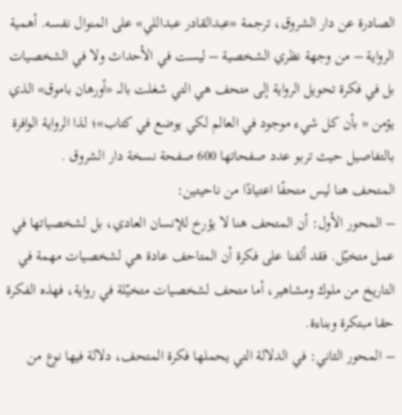الصادرة عن دار الشروق، ترجمة «عبدالقادر عبداللي» على المنوال نفسه. أهمية الرواية – من وجهة نظري الشخصية – ليست في الأحداث ولا في الشخصيات بل في فكرة تحويل الرواية إلى متحف هي التي شغلت بالـــ «أورهان باموق» الذي يؤمن « بأن كل شيء موجود في العالم لكي يوضع في كتاب»؛ لذا الرواية الوافرة بالتفاصيل حيث تربو عدد صفحاتها 600 صفحة نسخة دار الشروق .
المتحف هنا ليس متحفًا اعتيادًا من ناحيتين:
– المحور الأول: أن المتحف هنا لا يؤرخ للإنسان العادي، بل لشخصياتها في عمل متخيّل. فقد ألفنا على فكرة أن المتاحف عادة هي لشخصيات مهمة في التاريخ من ملوك ومشاهير، أما متحف لشخصيات متخيّلة في رواية، فهذه الفكرة حقا مبتكرة وبناءة.
– المحور الثاني: في الدلالة التي يحملها فكرة المتحف، دلالة فيها نوع من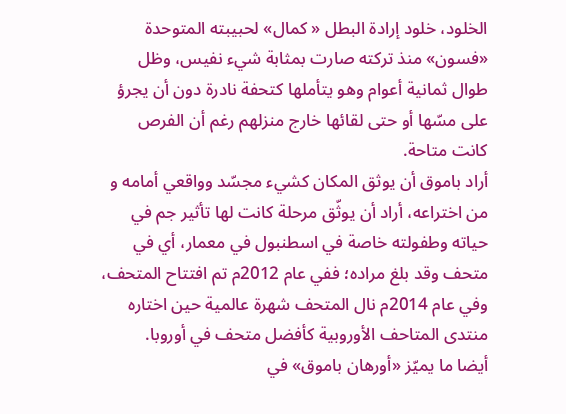الخلود، خلود إرادة البطل « كمال» لحبيبته المتوحدة «فسون» منذ تركته صارت بمثابة شيء نفيس، وظل طوال ثمانية أعوام وهو يتأملها كتحفة نادرة دون أن يجرؤ على مسّها أو حتى لقائها خارج منزلهم رغم أن الفرص كانت متاحة.
أراد باموق أن يوثق المكان كشيء مجسّد وواقعي أمامه و من اختراعه، أراد أن يوثّق مرحلة كانت لها تأثير جم في حياته وطفولته خاصة في اسطنبول في معمار، أي في متحف وقد بلغ مراده؛ ففي عام 2012م تم افتتاح المتحف، وفي عام 2014م نال المتحف شهرة عالمية حين اختاره منتدى المتاحف الأوروبية كأفضل متحف في أوروبا.
أيضا ما يميّز «أورهان باموق» في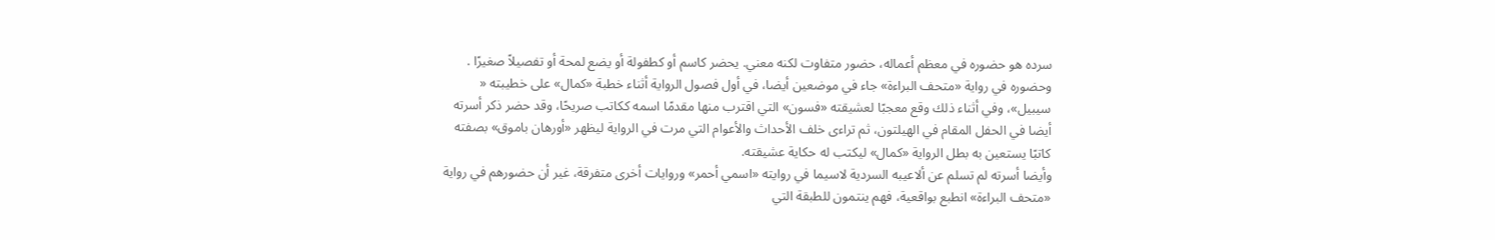سرده هو حضوره في معظم أعماله، حضور متفاوت لكنه معني. يحضر كاسم أو كطفولة أو يضع لمحة أو تفصيلاً صغيرًا . وحضوره في رواية «متحف البراءة» جاء في موضعين أيضا، في أول فصول الرواية أثناء خطبة «كمال» على خطيبته « سيبيل»، وفي أثناء ذلك وقع معجبًا لعشيقته «فسون» التي اقترب منها مقدمًا اسمه ككاتب صريحًا، وقد حضر ذكر أسرته أيضا في الحفل المقام في الهيلتون، ثم تراءى خلف الأحداث والأعوام التي مرت في الرواية ليظهر «أورهان باموق» بصفته كاتبًا يستعين به بطل الرواية «كمال» ليكتب له حكاية عشيقته.
وأيضا أسرته لم تسلم عن ألاعيبه السردية لاسيما في روايته «اسمي أحمر» وروايات أخرى متفرقة، غير أن حضورهم في رواية «متحف البراءة» انطبع بواقعية، فهم ينتمون للطبقة التي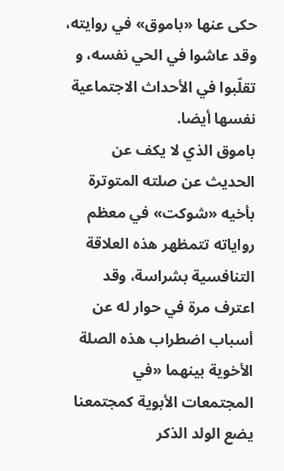حكى عنها «باموق» في روايته، وقد عاشوا في الحي نفسه، و تقلّبوا في الأحداث الاجتماعية نفسها أيضا.
باموق الذي لا يكف عن الحديث عن صلته المتوترة بأخيه «شوكت» في معظم رواياته تتمظهر هذه العلاقة التنافسية بشراسة، وقد اعترف مرة في حوار له عن أسباب اضطراب هذه الصلة الأخوية بينهما «في المجتمعات الأبوية كمجتمعنا يضع الولد الذكر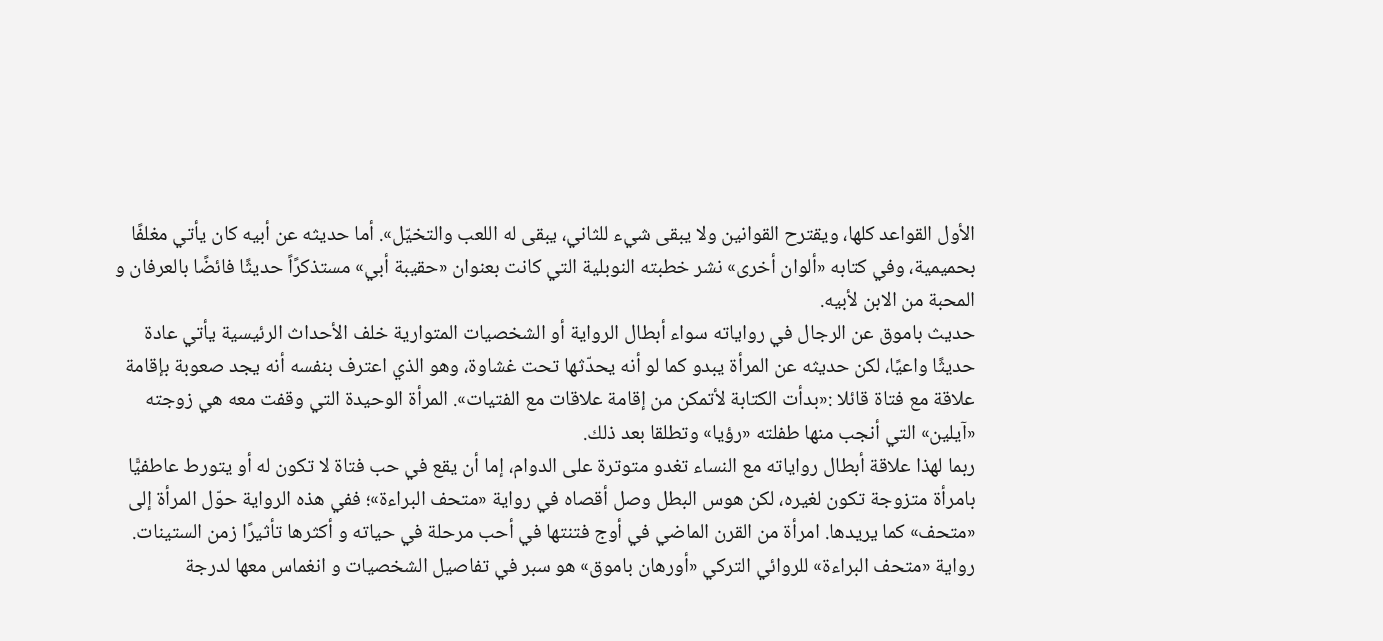الأول القواعد كلها، ويقترح القوانين ولا يبقى شيء للثاني، يبقى له اللعب والتخيّل». أما حديثه عن أبيه كان يأتي مغلفًا بحميمية، وفي كتابه «ألوان أخرى» نشر خطبته النوبلية التي كانت بعنوان «حقيبة أبي» مستذكرًاً حديثًا فائضًا بالعرفان و المحبة من الابن لأبيه.
حديث باموق عن الرجال في رواياته سواء أبطال الرواية أو الشخصيات المتوارية خلف الأحداث الرئيسية يأتي عادة حديثًا واعيًا، لكن حديثه عن المرأة يبدو كما لو أنه يحدّثها تحت غشاوة، وهو الذي اعترف بنفسه أنه يجد صعوبة بإقامة علاقة مع فتاة قائلا :«بدأت الكتابة لأتمكن من إقامة علاقات مع الفتيات». المرأة الوحيدة التي وقفت معه هي زوجته «آيلين» التي أنجب منها طفلته «رؤيا» وتطلقا بعد ذلك.
ربما لهذا علاقة أبطال رواياته مع النساء تغدو متوترة على الدوام، إما أن يقع في حب فتاة لا تكون له أو يتورط عاطفيًّا بامرأة متزوجة تكون لغيره، لكن هوس البطل وصل أقصاه في رواية «متحف البراءة»؛ ففي هذه الرواية حوّل المرأة إلى «متحف» كما يريدها. امرأة من القرن الماضي في أوج فتنتها في أحب مرحلة في حياته و أكثرها تأثيرًا زمن الستينات.
رواية «متحف البراءة» للروائي التركي «أورهان باموق» هو سبر في تفاصيل الشخصيات و انغماس معها لدرجة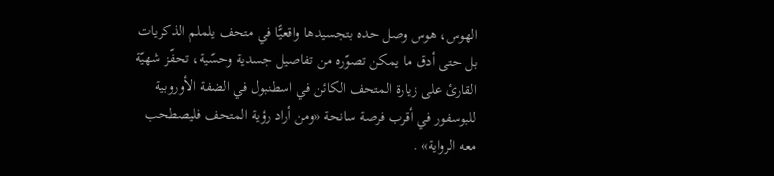الهوس، هوس وصل حده بتجسيدها واقعيًّا في متحف يلملم الذكريات بل حتى أدق ما يمكن تصوّره من تفاصيل جسدية وحسّية، تحفّز شهيّة القارئ على زيارة المتحف الكائن في اسطنبول في الضفة الأوروبية للبوسفور في أقرب فرصة سانحة «ومن أراد رؤية المتحف فليصطحب معه الرواية» .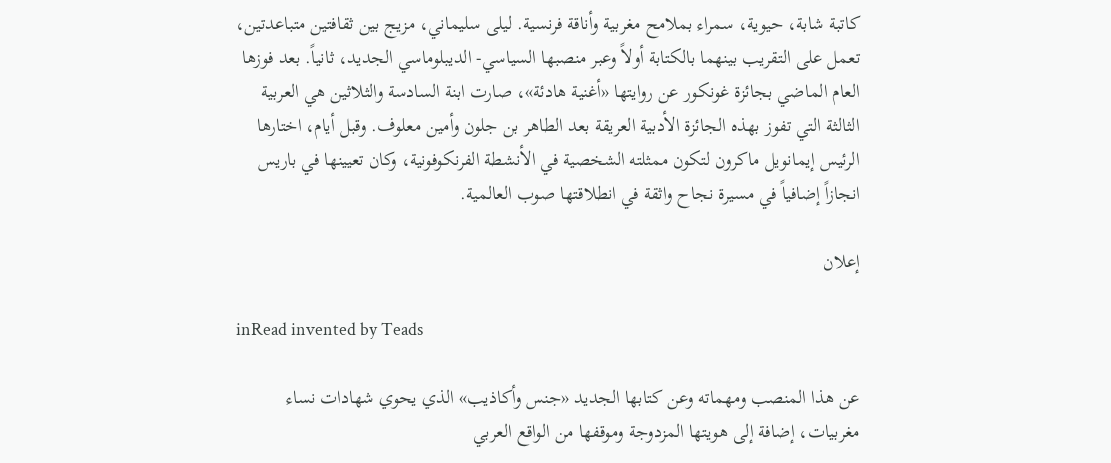كاتبة شابة، حيوية، سمراء بملامح مغربية وأناقة فرنسية. ليلى سليماني، مزيج بين ثقافتين متباعدتين، تعمل على التقريب بينهما بالكتابة أولاً وعبر منصبها السياسي- الديبلوماسي الجديد، ثانياً. بعد فوزها العام الماضي بجائزة غونكور عن روايتها «أغنية هادئة»، صارت ابنة السادسة والثلاثين هي العربية الثالثة التي تفوز بهذه الجائزة الأدبية العريقة بعد الطاهر بن جلون وأمين معلوف. وقبل أيام، اختارها الرئيس إيمانويل ماكرون لتكون ممثلته الشخصية في الأنشطة الفرنكوفونية، وكان تعيينها في باريس انجازاً إضافياً في مسيرة نجاح واثقة في انطلاقتها صوب العالمية.

إعلان

inRead invented by Teads

عن هذا المنصب ومهماته وعن كتابها الجديد «جنس وأكاذيب» الذي يحوي شهادات نساء مغربيات، إضافة إلى هويتها المزدوجة وموقفها من الواقع العربي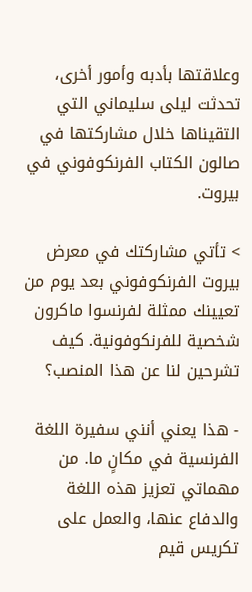وعلاقتها بأدبه وأمور أخرى، تحدثت ليلى سليماني التي التقيناها خلال مشاركتها في صالون الكتاب الفرنكوفوني في بيروت.

> تأتي مشاركتك في معرض بيروت الفرنكوفوني بعد يوم من تعيينك ممثلة لفرنسوا ماكرون شخصية للفرنكوفونية. كيف تشرحين لنا عن هذا المنصب؟

- هذا يعني أنني سفيرة اللغة الفرنسية في مكانٍ ما. من مهماتي تعزيز هذه اللغة والدفاع عنها، والعمل على تكريس قيم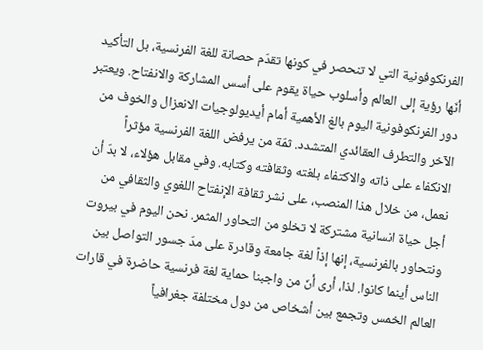الفرنكوفونية التي لا تنحصر في كونها تقدّم حصانة للغة الفرنسية، بل التأكيد أنّها رؤية إلى العالم وأسلوب حياة يقوم على أسس المشاركة والانفتاح. ويعتبر دور الفرنكوفونية اليوم بالغ الأهمية أمام أيديولوجيات الانعزال والخوف من الآخر والتطرف العقائدي المتشدد. ثمّة من يرفض اللغة الفرنسية مؤثراً الانكفاء على ذاته والاكتفاء بلغته وثقافته وكتابه. وفي مقابل هؤلاء، لا بدّ أن نعمل، من خلال هذا المنصب، على نشر ثقافة الإنفتاح اللغوي والثقافي من أجل حياة انسانية مشتركة لا تخلو من التحاور المثمر. نحن اليوم في بيروت ونتحاور بالفرنسية، إنها إذاً لغة جامعة وقادرة على مدّ جسور التواصل بين الناس أينما كانوا. لذا، أرى أنّ من واجبنا حماية لغة فرنسية حاضرة في قارات العالم الخمس وتجمع بين أشخاص من دول مختلفة جغرافياً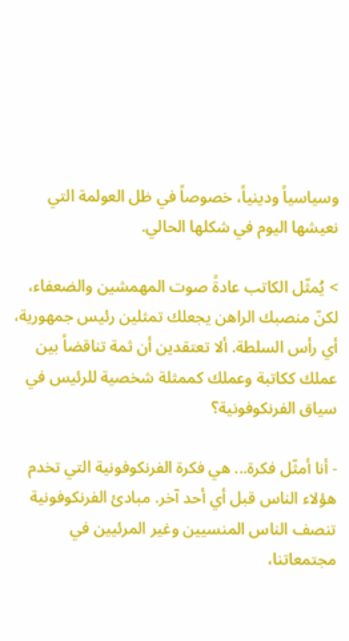وسياسياً ودينياً، خصوصاً في ظل العولمة التي نعيشها اليوم في شكلها الحالي.

> يُمثّل الكاتب عادةً صوت المهمشين والضعفاء، لكنّ منصبك الراهن يجعلك تمثلين رئيس جمهورية، أي رأس السلطة. ألا تعتقدين أن ثمة تناقضاً بين عملك ككاتبة وعملك كممثلة شخصية للرئيس في سياق الفرنكوفونية؟

- أنا أمثّل فكرة... هي فكرة الفرنكوفونية التي تخدم هؤلاء الناس قبل أي أحد آخر. مبادئ الفرنكوفونية تنصف الناس المنسيين وغير المرئيين في مجتمعاتنا،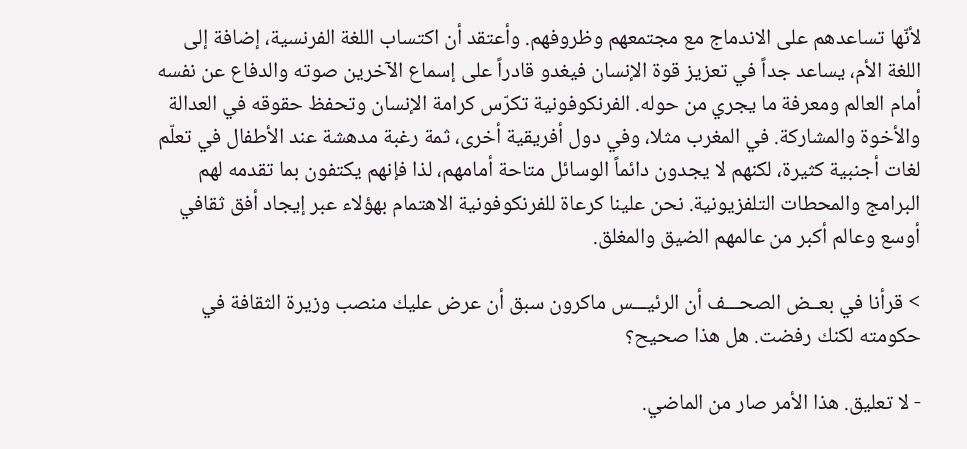لأنّها تساعدهم على الاندماج مع مجتمعهم وظروفهم. وأعتقد أن اكتساب اللغة الفرنسية، إضافة إلى اللغة الأم، يساعد جداً في تعزيز قوة الإنسان فيغدو قادراً على إسماع الآخرين صوته والدفاع عن نفسه أمام العالم ومعرفة ما يجري من حوله. الفرنكوفونية تكرّس كرامة الإنسان وتحفظ حقوقه في العدالة والأخوة والمشاركة. في المغرب مثلا، وفي دول أفريقية أخرى، ثمة رغبة مدهشة عند الأطفال في تعلّم لغات أجنبية كثيرة، لكنهم لا يجدون دائماً الوسائل متاحة أمامهم، لذا فإنهم يكتفون بما تقدمه لهم البرامج والمحطات التلفزيونية. نحن علينا كرعاة للفرنكوفونية الاهتمام بهؤلاء عبر إيجاد أفق ثقافي أوسع وعالم أكبر من عالمهم الضيق والمغلق.

> قرأنا في بعــض الصحـــف أن الرئيـــس ماكرون سبق أن عرض عليك منصب وزيرة الثقافة في حكومته لكنك رفضت. هل هذا صحيح؟

- لا تعليق. هذا الأمر صار من الماضي.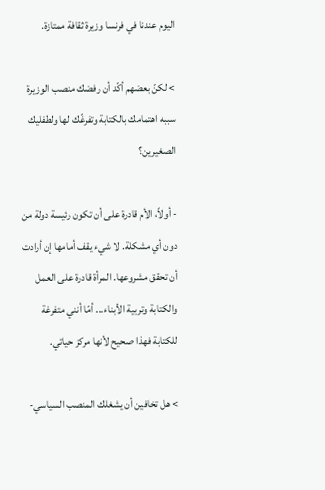اليوم عندنا في فرنسا وزيرة ثقافة ممتازة.

> لكنّ بعضهم أكّد أن رفضك منصب الوزيرة سببه اهتمامك بالكتابة وتفرغّك لها ولطفليك الصغيرين؟

- أولاً، الأم قادرة على أن تكون رئيسة دولة من دون أي مشكلة. لا شيء يقف أمامها إن أرادت أن تحقق مشروعها. المرأة قادرة على العمل والكتابة وتربية الأبناء... أمّا أنني متفرغة للكتابة فهذا صحيح لأنها مركز حياتي.

> هل تخافين أن يشغلك المنصب السياسي-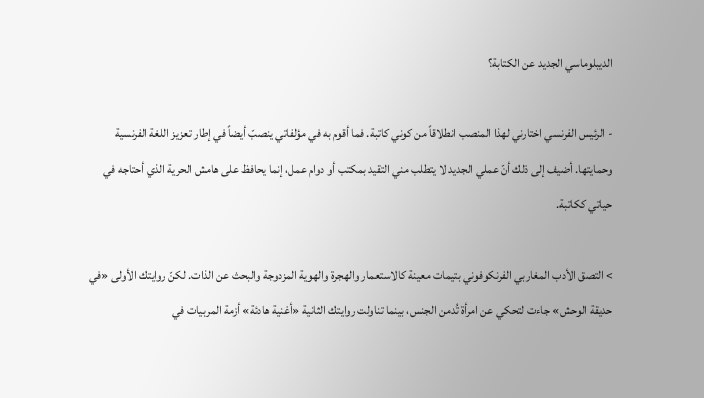الديبلوماسي الجديد عن الكتابة؟

- الرئيس الفرنسي اختارني لهذا المنصب انطلاقاً من كوني كاتبة. فما أقوم به في مؤلفاتي ينصبّ أيضاً في إطار تعزيز اللغة الفرنسية وحمايتها. أضيف إلى ذلك أنّ عملي الجديد لا يتطلب مني التقيد بمكتب أو دوام عمل، إنما يحافظ على هامش الحرية الذي أحتاجه في حياتي ككاتبة.

> التصق الأدب المغاربي الفرنكوفوني بتيمات معينة كالاستعمار والهجرة والهوية المزدوجة والبحث عن الذات. لكنّ روايتك الأولى «في حديقة الوحش» جاءت لتحكي عن امرأة تُدمن الجنس، بينما تناولت روايتك الثانية «أغنية هادئة» أزمة المربيات في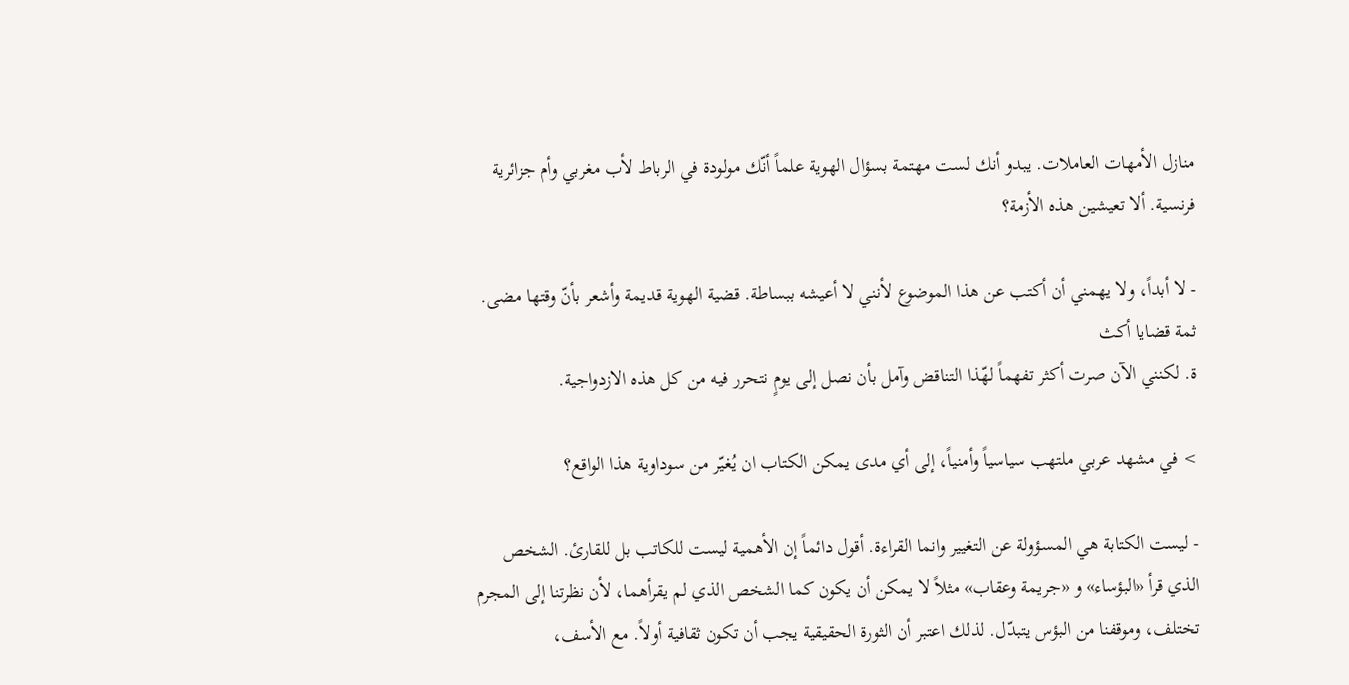منازل الأمهات العاملات. يبدو أنك لست مهتمة بسؤال الهوية علماً أنّك مولودة في الرباط لأب مغربي وأم جزائرية فرنسية. ألا تعيشين هذه الأزمة؟

- لا أبداً، ولا يهمني أن أكتب عن هذا الموضوع لأنني لا أعيشه ببساطة. قضية الهوية قديمة وأشعر بأنّ وقتها مضى. ثمة قضايا أكث
ة. لكنني الآن صرت أكثر تفهماً لهّذا التناقض وآمل بأن نصل إلى يومٍ نتحرر فيه من كل هذه الازدواجية.

> في مشهد عربي ملتهب سياسياً وأمنياً، إلى أي مدى يمكن الكتاب ان يُغيّر من سوداوية هذا الواقع؟

- ليست الكتابة هي المسؤولة عن التغيير وانما القراءة. أقول دائماً إن الأهمية ليست للكاتب بل للقارئ. الشخص الذي قرأ «البؤساء» و «جريمة وعقاب» مثلاً لا يمكن أن يكون كما الشخص الذي لم يقرأهما، لأن نظرتنا إلى المجرم تختلف، وموقفنا من البؤس يتبدّل. لذلك اعتبر أن الثورة الحقيقية يجب أن تكون ثقافية أولاً. مع الأسف،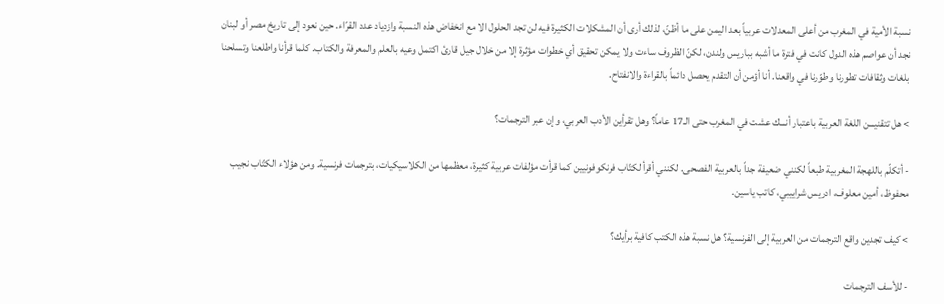نسبة الأمية في المغرب من أعلى المعدلات عربياً بعد اليمن على ما أظنّ، لذلك أرى أن المشكلات الكثيرة فيه لن تجد الحلول الا مع انخفاض هذه النسبة وازدياد عدد القرّاء. حين نعود إلى تاريخ مصر أو لبنان نجد أن عواصم هذه الدول كانت في فترة ما أشبه بباريس ولندن، لكنّ الظروف ساءت ولا يمكن تحقيق أي خطوات مؤثرة إلا من خلال جيل قارئ اكتمل وعيه بالعلم والمعرفة والكتاب. كلما قرأنا واطلعنا وتسلحنا بلغات وثقافات تطورنا وطوّرنا في واقعنا. أنا أؤمن أن التقدم يحصل دائماً بالقراءة والانفتاح.

> هل تتقنيـــن اللغة العربية باعتبار أنـــك عشت في المغرب حتى الـ17 عاماً؟ وهل تقرأين الأدب العربي، وإن عبر الترجمات؟

- أتكلّم باللهجة المغربية طبعاً لكنني ضعيفة جداً بالعربية الفصحى. لكنني أقرأ لكتّاب فرنكوفونيين كما قرأت مؤلفات عربية كثيرة، معظمها من الكلاسيكيات، بترجمات فرنسية. ومن هؤلاء الكتّاب نجيب محفوظ، أمين معلوف، ادريس شراييبي، كاتب ياسين.

> كيف تجدين واقع الترجمات من العربية إلى الفرنسية؟ هل نسبة هذه الكتب كافية برأيك؟

- للأسف الترجمات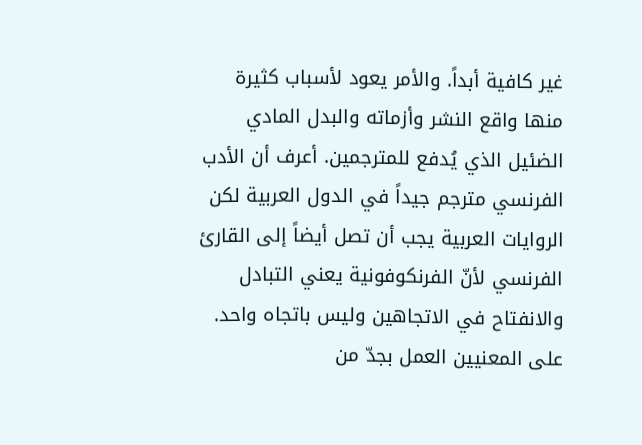غير كافية أبداً. والأمر يعود لأسباب كثيرة منها واقع النشر وأزماته والبدل المادي الضئيل الذي يُدفع للمترجمين. أعرف أن الأدب الفرنسي مترجم جيداً في الدول العربية لكن الروايات العربية يجب أن تصل أيضاً إلى القارئ الفرنسي لأنّ الفرنكوفونية يعني التبادل والانفتاح في الاتجاهين وليس باتجاه واحد. على المعنيين العمل بجدّ من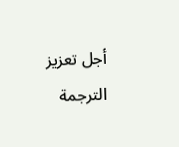أجل تعزيز الترجمة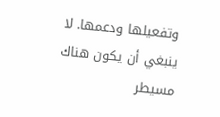وتفعيلها ودعمها. لا ينبغي أن يكون هناك مسيطر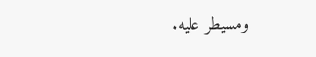ومسيطر عليه.